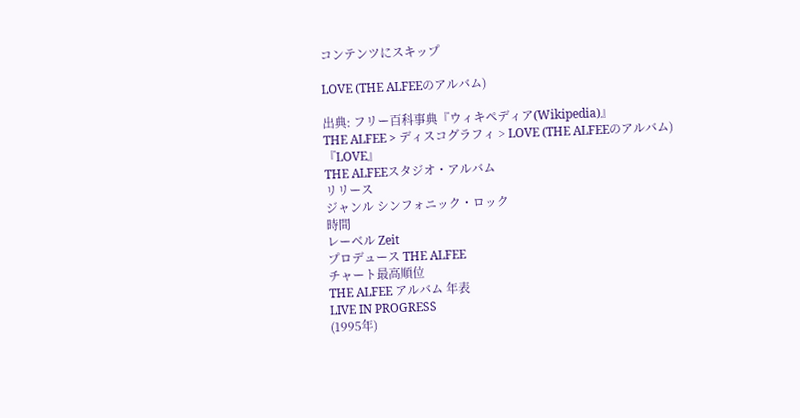コンテンツにスキップ

LOVE (THE ALFEEのアルバム)

出典: フリー百科事典『ウィキペディア(Wikipedia)』
THE ALFEE > ディスコグラフィ > LOVE (THE ALFEEのアルバム)
『LOVE』
THE ALFEEスタジオ・アルバム
リリース
ジャンル シンフォニック・ロック
時間
レーベル Zeit
プロデュース THE ALFEE
チャート最高順位
THE ALFEE アルバム 年表
LIVE IN PROGRESS
(1995年)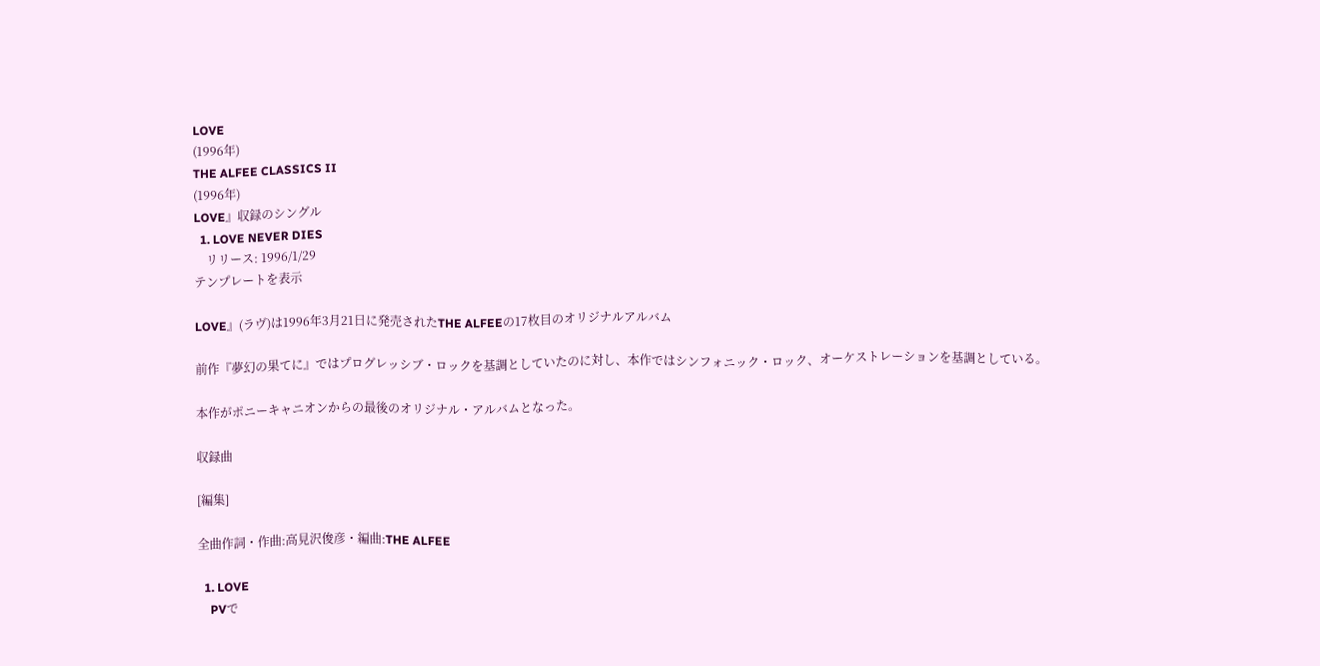LOVE
(1996年)
THE ALFEE CLASSICS II
(1996年)
LOVE』収録のシングル
  1. LOVE NEVER DIES
    リリース: 1996/1/29
テンプレートを表示

LOVE』(ラヴ)は1996年3月21日に発売されたTHE ALFEEの17枚目のオリジナルアルバム

前作『夢幻の果てに』ではプログレッシブ・ロックを基調としていたのに対し、本作ではシンフォニック・ロック、オーケストレーションを基調としている。

本作がポニーキャニオンからの最後のオリジナル・アルバムとなった。

収録曲

[編集]

全曲作詞・作曲:高見沢俊彦・編曲:THE ALFEE

  1. LOVE
    PVで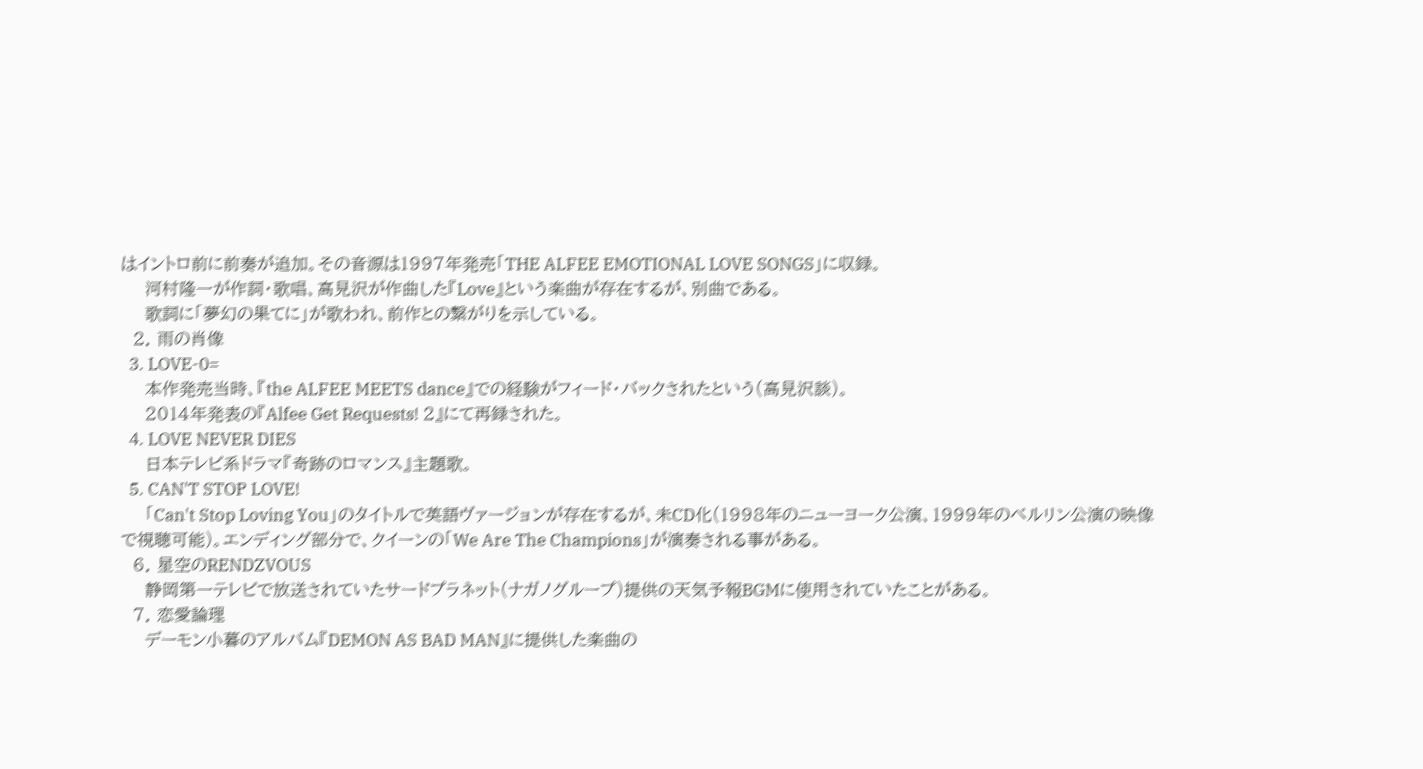はイントロ前に前奏が追加。その音源は1997年発売「THE ALFEE EMOTIONAL LOVE SONGS」に収録。
    河村隆一が作詞・歌唱、高見沢が作曲した『Love』という楽曲が存在するが、別曲である。
    歌詞に「夢幻の果てに」が歌われ、前作との繋がりを示している。
  2. 雨の肖像
  3. LOVE-0=
    本作発売当時、『the ALFEE MEETS dance』での経験がフィード・バックされたという(高見沢談)。
    2014年発表の『Alfee Get Requests! 2』にて再録された。
  4. LOVE NEVER DIES
    日本テレビ系ドラマ『奇跡のロマンス』主題歌。
  5. CAN'T STOP LOVE!
    「Can't Stop Loving You」のタイトルで英語ヴァージョンが存在するが、未CD化(1998年のニューヨーク公演、1999年のベルリン公演の映像で視聴可能)。エンディング部分で、クイーンの「We Are The Champions」が演奏される事がある。
  6. 星空のRENDZVOUS
    静岡第一テレビで放送されていたサードプラネット(ナガノグループ)提供の天気予報BGMに使用されていたことがある。
  7. 恋愛論理
    デーモン小暮のアルバム『DEMON AS BAD MAN』に提供した楽曲の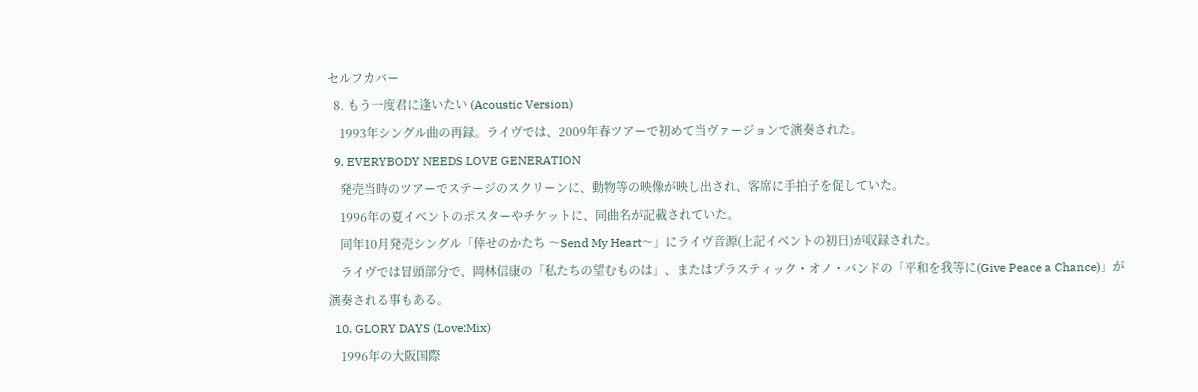セルフカバー
  8. もう一度君に逢いたい (Acoustic Version)
    1993年シングル曲の再録。ライヴでは、2009年春ツアーで初めて当ヴァージョンで演奏された。
  9. EVERYBODY NEEDS LOVE GENERATION
    発売当時のツアーでステージのスクリーンに、動物等の映像が映し出され、客席に手拍子を促していた。
    1996年の夏イベントのポスターやチケットに、同曲名が記載されていた。
    同年10月発売シングル「倖せのかたち 〜Send My Heart〜」にライヴ音源(上記イベントの初日)が収録された。
    ライヴでは冒頭部分で、岡林信康の「私たちの望むものは」、またはプラスティック・オノ・バンドの「平和を我等に(Give Peace a Chance)」が演奏される事もある。
  10. GLORY DAYS (Love:Mix)
    1996年の大阪国際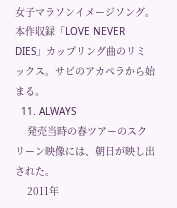女子マラソンイメージソング。本作収録「LOVE NEVER DIES」カップリング曲のリミックス。サビのアカペラから始まる。
  11. ALWAYS
    発売当時の春ツアーのスクリーン映像には、朝日が映し出された。
    2011年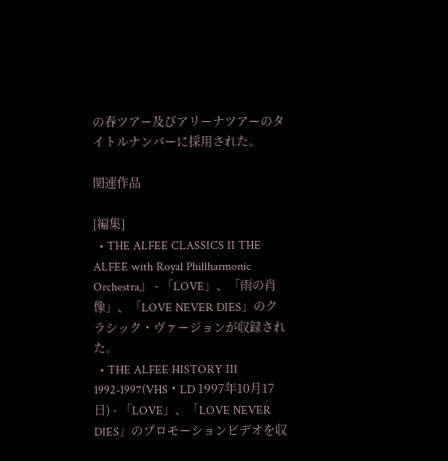の春ツアー及びアリーナツアーのタイトルナンバーに採用された。

関連作品

[編集]
  • THE ALFEE CLASSICS II THE ALFEE with Royal Phillharmonic Orchestra』 - 「LOVE」、「雨の肖像」、「LOVE NEVER DIES」のクラシック・ヴァージョンが収録された。
  • THE ALFEE HISTORY III 1992-1997(VHS・LD 1997年10月17日) - 「LOVE」、「LOVE NEVER DIES」のプロモーションビデオを収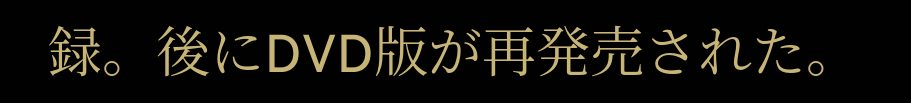録。後にDVD版が再発売された。